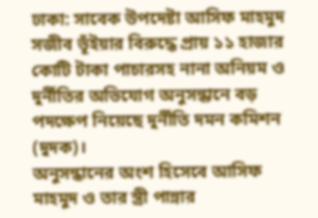ঢাকা: সাবেক উপদেষ্টা আসিফ মাহমুদ সজীব ভূঁইয়ার বিরুদ্ধে প্রায় ১১ হাজার কোটি টাকা পাচারসহ নানা অনিয়ম ও দুর্নীতির অভিযোগ অনুসন্ধানে বড় পদক্ষেপ নিয়েছে দুর্নীতি দমন কমিশন (দুদক)।
অনুসন্ধানের অংশ হিসেবে আসিফ মাহমুদ ও তার স্ত্রী পান্নার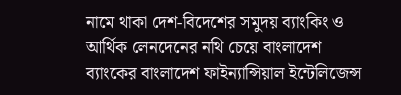নামে থাকা দেশ-বিদেশের সমুদয় ব্যাংকিং ও আর্থিক লেনদেনের নথি চেয়ে বাংলাদেশ ব্যাংকের বাংলাদেশ ফাইন্যান্সিয়াল ইন্টেলিজেন্স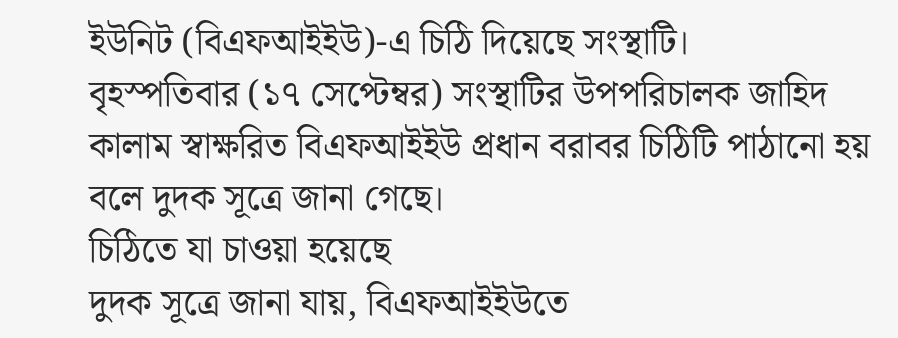ইউনিট (বিএফআইইউ)-এ চিঠি দিয়েছে সংস্থাটি।
বৃহস্পতিবার (১৭ সেপ্টেম্বর) সংস্থাটির উপপরিচালক জাহিদ কালাম স্বাক্ষরিত বিএফআইইউ প্রধান বরাবর চিঠিটি পাঠানো হয় বলে দুদক সূত্রে জানা গেছে।
চিঠিতে যা চাওয়া হয়েছে
দুদক সূত্রে জানা যায়, বিএফআইইউতে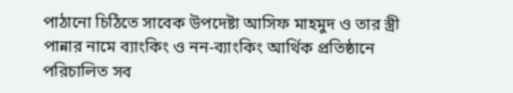পাঠানো চিঠিতে সাবেক উপদেষ্টা আসিফ মাহমুদ ও তার স্ত্রী পান্নার নামে ব্যাংকিং ও নন-ব্যাংকিং আর্থিক প্রতিষ্ঠানে পরিচালিত সব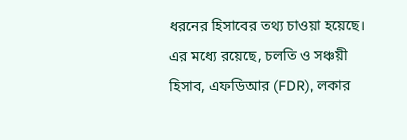ধরনের হিসাবের তথ্য চাওয়া হয়েছে। এর মধ্যে রয়েছে, চলতি ও সঞ্চয়ী হিসাব, এফডিআর (FDR), লকার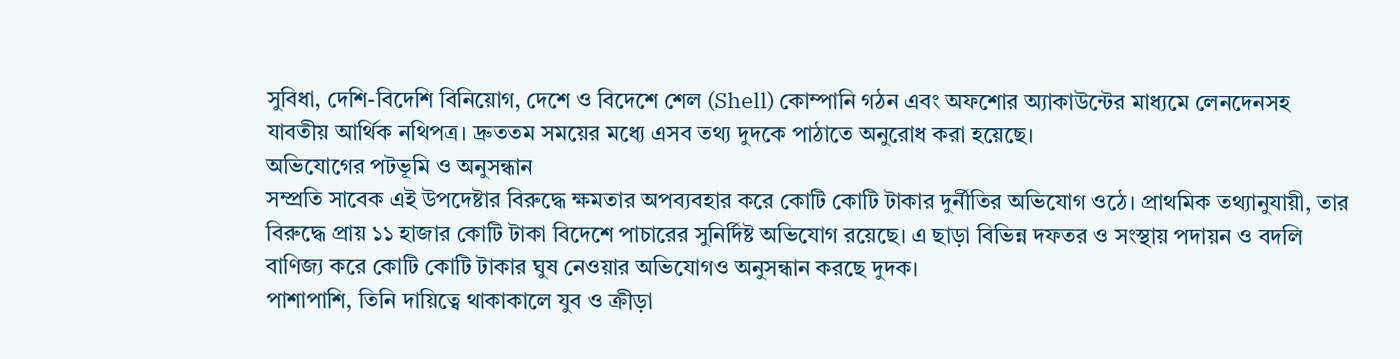সুবিধা, দেশি-বিদেশি বিনিয়োগ, দেশে ও বিদেশে শেল (Shell) কোম্পানি গঠন এবং অফশোর অ্যাকাউন্টের মাধ্যমে লেনদেনসহ যাবতীয় আর্থিক নথিপত্র। দ্রুততম সময়ের মধ্যে এসব তথ্য দুদকে পাঠাতে অনুরোধ করা হয়েছে।
অভিযোগের পটভূমি ও অনুসন্ধান
সম্প্রতি সাবেক এই উপদেষ্টার বিরুদ্ধে ক্ষমতার অপব্যবহার করে কোটি কোটি টাকার দুর্নীতির অভিযোগ ওঠে। প্রাথমিক তথ্যানুযায়ী, তার বিরুদ্ধে প্রায় ১১ হাজার কোটি টাকা বিদেশে পাচারের সুনির্দিষ্ট অভিযোগ রয়েছে। এ ছাড়া বিভিন্ন দফতর ও সংস্থায় পদায়ন ও বদলি বাণিজ্য করে কোটি কোটি টাকার ঘুষ নেওয়ার অভিযোগও অনুসন্ধান করছে দুদক।
পাশাপাশি, তিনি দায়িত্বে থাকাকালে যুব ও ক্রীড়া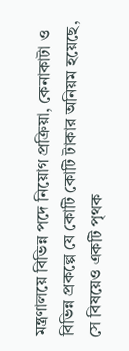মন্ত্রণালয়ে বিভিন্ন পদে নিয়োগ প্রক্রিয়া, কেনাকাটা ও বিভিন্ন প্রকল্পে যে কোটি কোটি টাকার অনিয়ম হয়েছে, সে বিষয়েও একটি পৃথক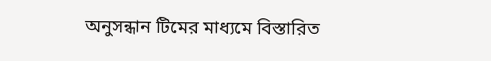অনুসন্ধান টিমের মাধ্যমে বিস্তারিত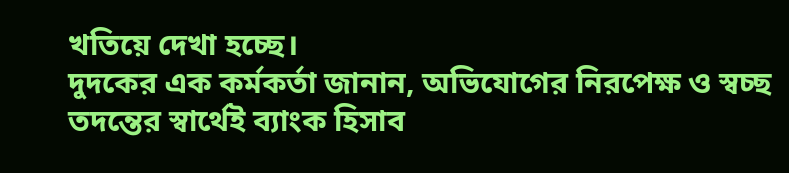খতিয়ে দেখা হচ্ছে।
দুদকের এক কর্মকর্তা জানান, অভিযোগের নিরপেক্ষ ও স্বচ্ছ তদন্তের স্বার্থেই ব্যাংক হিসাব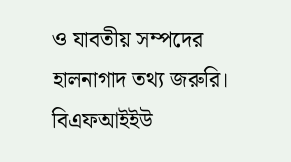ও যাবতীয় সম্পদের হালনাগাদ তথ্য জরুরি। বিএফআইইউ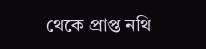থেকে প্রাপ্ত নথি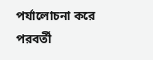পর্যালোচনা করে পরবর্তী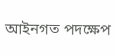আইনগত পদক্ষেপ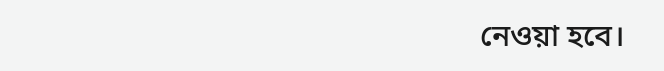নেওয়া হবে।